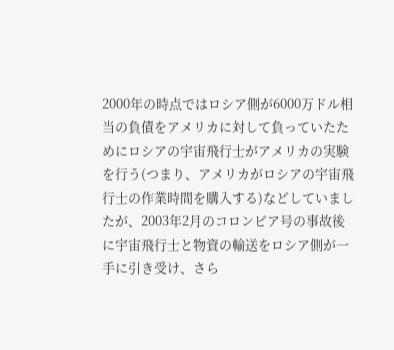2000年の時点ではロシア側が6000万ドル相当の負債をアメリカに対して負っていたためにロシアの宇宙飛行士がアメリカの実験を行う(つまり、アメリカがロシアの宇宙飛行士の作業時間を購入する)などしていましたが、2003年2月のコロンビア号の事故後に宇宙飛行士と物資の輸送をロシア側が一手に引き受け、さら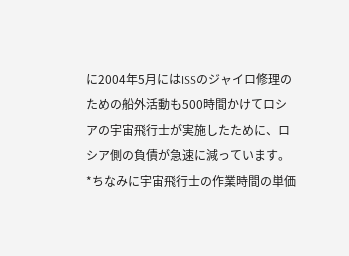に2004年5月にはISSのジャイロ修理のための船外活動も500時間かけてロシアの宇宙飛行士が実施したために、ロシア側の負債が急速に減っています。
*ちなみに宇宙飛行士の作業時間の単価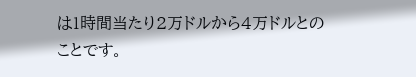は1時間当たり2万ドルから4万ドルとのことです。